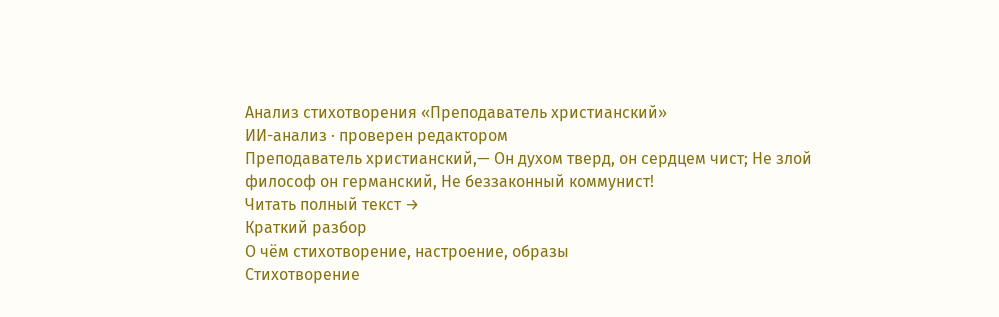Анализ стихотворения «Преподаватель христианский»
ИИ-анализ · проверен редактором
Преподаватель христианский,— Он духом тверд, он сердцем чист; Не злой философ он германский, Не беззаконный коммунист!
Читать полный текст →
Краткий разбор
О чём стихотворение, настроение, образы
Стихотворение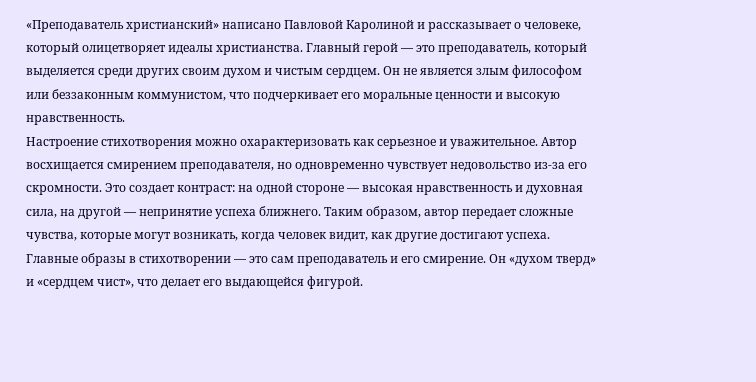«Преподаватель христианский» написано Павловой Каролиной и рассказывает о человеке, который олицетворяет идеалы христианства. Главный герой — это преподаватель, который выделяется среди других своим духом и чистым сердцем. Он не является злым философом или беззаконным коммунистом, что подчеркивает его моральные ценности и высокую нравственность.
Настроение стихотворения можно охарактеризовать как серьезное и уважительное. Автор восхищается смирением преподавателя, но одновременно чувствует недовольство из-за его скромности. Это создает контраст: на одной стороне — высокая нравственность и духовная сила, на другой — непринятие успеха ближнего. Таким образом, автор передает сложные чувства, которые могут возникать, когда человек видит, как другие достигают успеха.
Главные образы в стихотворении — это сам преподаватель и его смирение. Он «духом тверд» и «сердцем чист», что делает его выдающейся фигурой.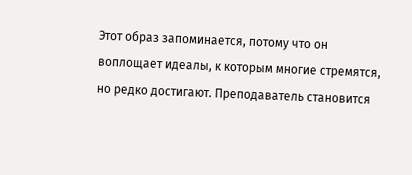Этот образ запоминается, потому что он воплощает идеалы, к которым многие стремятся, но редко достигают. Преподаватель становится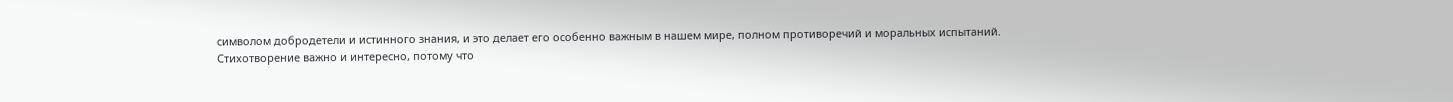символом добродетели и истинного знания, и это делает его особенно важным в нашем мире, полном противоречий и моральных испытаний.
Стихотворение важно и интересно, потому что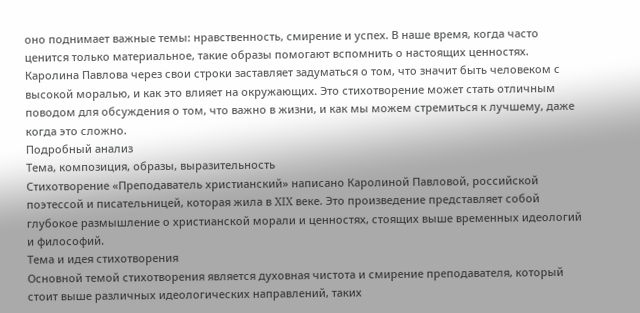оно поднимает важные темы: нравственность, смирение и успех. В наше время, когда часто ценится только материальное, такие образы помогают вспомнить о настоящих ценностях. Каролина Павлова через свои строки заставляет задуматься о том, что значит быть человеком с высокой моралью, и как это влияет на окружающих. Это стихотворение может стать отличным поводом для обсуждения о том, что важно в жизни, и как мы можем стремиться к лучшему, даже когда это сложно.
Подробный анализ
Тема, композиция, образы, выразительность
Стихотворение «Преподаватель христианский» написано Каролиной Павловой, российской поэтессой и писательницей, которая жила в XIX веке. Это произведение представляет собой глубокое размышление о христианской морали и ценностях, стоящих выше временных идеологий и философий.
Тема и идея стихотворения
Основной темой стихотворения является духовная чистота и смирение преподавателя, который стоит выше различных идеологических направлений, таких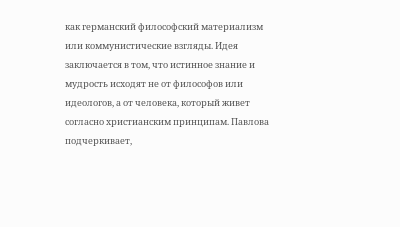как германский философский материализм или коммунистические взгляды. Идея заключается в том, что истинное знание и мудрость исходят не от философов или идеологов, а от человека, который живет согласно христианским принципам. Павлова подчеркивает,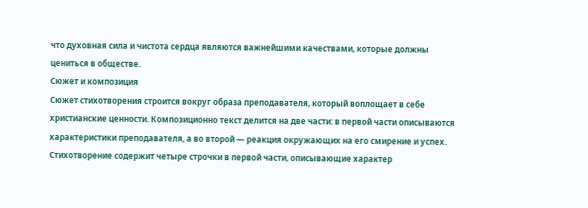что духовная сила и чистота сердца являются важнейшими качествами, которые должны цениться в обществе.
Сюжет и композиция
Сюжет стихотворения строится вокруг образа преподавателя, который воплощает в себе христианские ценности. Композиционно текст делится на две части: в первой части описываются характеристики преподавателя, а во второй — реакция окружающих на его смирение и успех. Стихотворение содержит четыре строчки в первой части, описывающие характер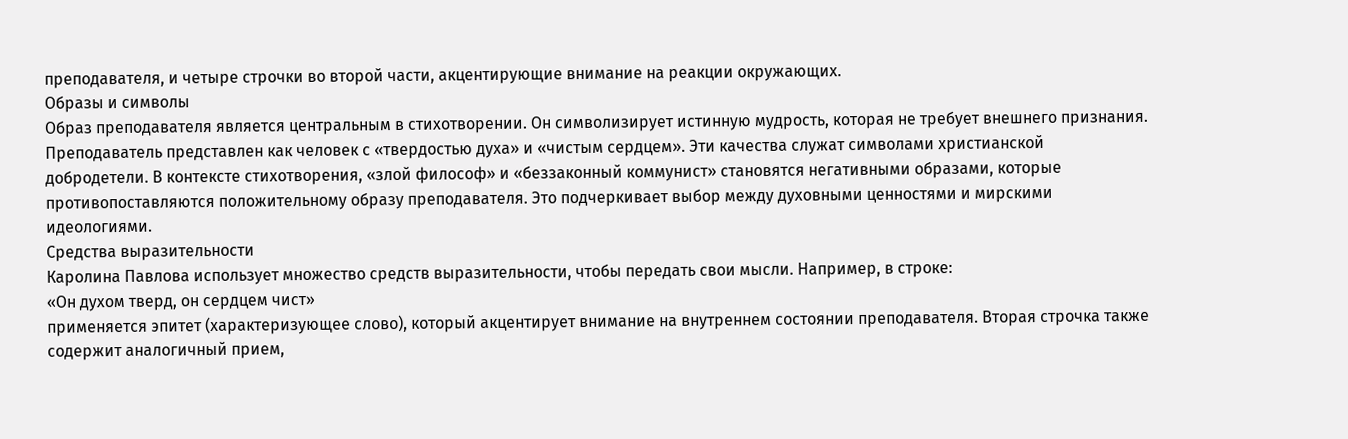преподавателя, и четыре строчки во второй части, акцентирующие внимание на реакции окружающих.
Образы и символы
Образ преподавателя является центральным в стихотворении. Он символизирует истинную мудрость, которая не требует внешнего признания. Преподаватель представлен как человек с «твердостью духа» и «чистым сердцем». Эти качества служат символами христианской добродетели. В контексте стихотворения, «злой философ» и «беззаконный коммунист» становятся негативными образами, которые противопоставляются положительному образу преподавателя. Это подчеркивает выбор между духовными ценностями и мирскими идеологиями.
Средства выразительности
Каролина Павлова использует множество средств выразительности, чтобы передать свои мысли. Например, в строке:
«Он духом тверд, он сердцем чист»
применяется эпитет (характеризующее слово), который акцентирует внимание на внутреннем состоянии преподавателя. Вторая строчка также содержит аналогичный прием,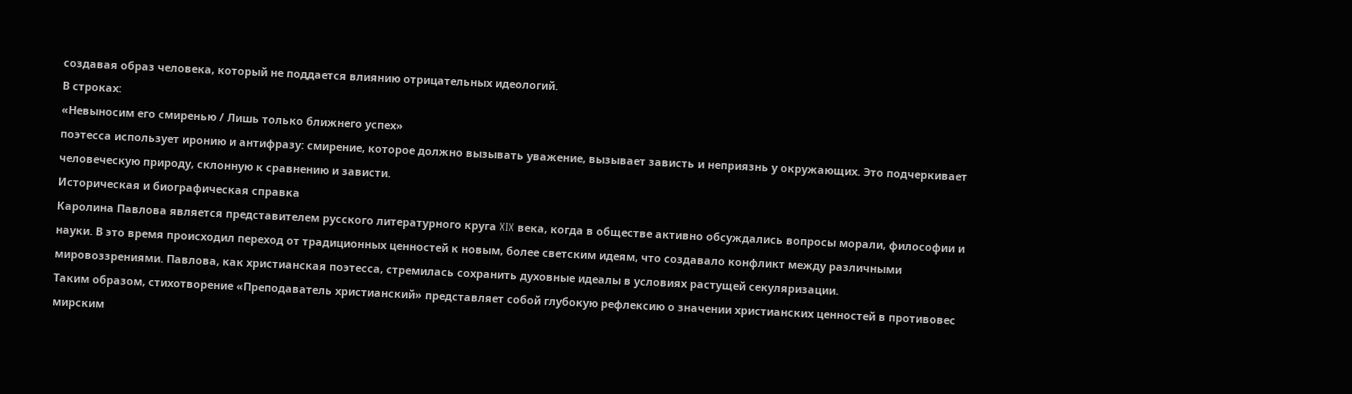создавая образ человека, который не поддается влиянию отрицательных идеологий.
В строках:
«Невыносим его смиренью / Лишь только ближнего успех»
поэтесса использует иронию и антифразу: смирение, которое должно вызывать уважение, вызывает зависть и неприязнь у окружающих. Это подчеркивает человеческую природу, склонную к сравнению и зависти.
Историческая и биографическая справка
Каролина Павлова является представителем русского литературного круга XIX века, когда в обществе активно обсуждались вопросы морали, философии и науки. В это время происходил переход от традиционных ценностей к новым, более светским идеям, что создавало конфликт между различными мировоззрениями. Павлова, как христианская поэтесса, стремилась сохранить духовные идеалы в условиях растущей секуляризации.
Таким образом, стихотворение «Преподаватель христианский» представляет собой глубокую рефлексию о значении христианских ценностей в противовес мирским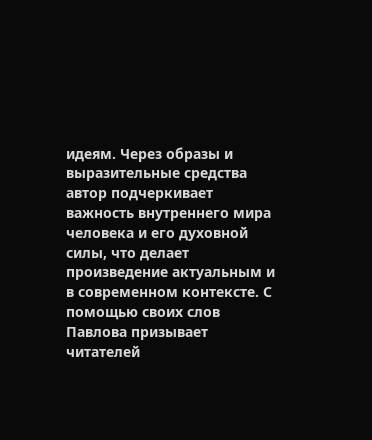идеям. Через образы и выразительные средства автор подчеркивает важность внутреннего мира человека и его духовной силы, что делает произведение актуальным и в современном контексте. С помощью своих слов Павлова призывает читателей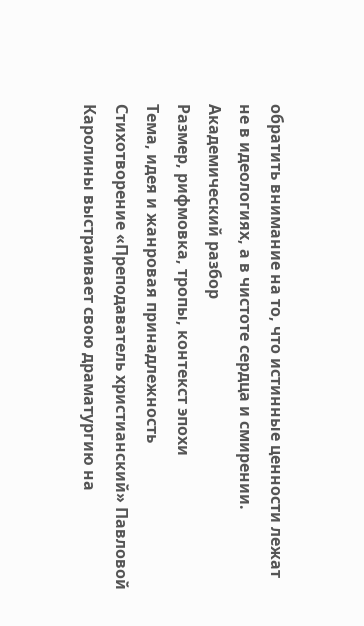обратить внимание на то, что истинные ценности лежат не в идеологиях, а в чистоте сердца и смирении.
Академический разбор
Размер, рифмовка, тропы, контекст эпохи
Тема, идея и жанровая принадлежность
Стихотворение «Преподаватель христианский» Павловой Каролины выстраивает свою драматургию на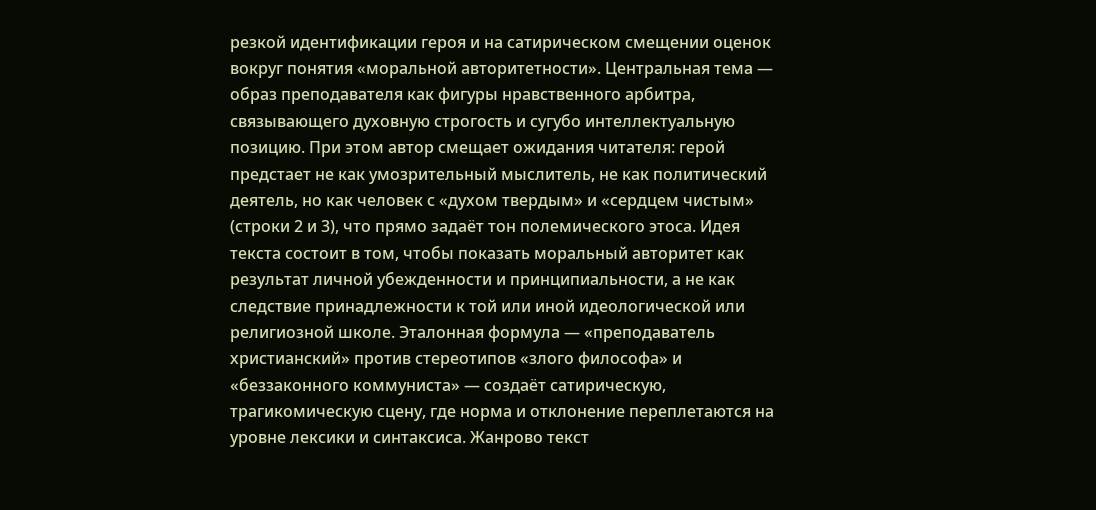резкой идентификации героя и на сатирическом смещении оценок вокруг понятия «моральной авторитетности». Центральная тема — образ преподавателя как фигуры нравственного арбитра, связывающего духовную строгость и сугубо интеллектуальную позицию. При этом автор смещает ожидания читателя: герой предстает не как умозрительный мыслитель, не как политический деятель, но как человек с «духом твердым» и «сердцем чистым» (строки 2 и 3), что прямо задаёт тон полемического этоса. Идея текста состоит в том, чтобы показать моральный авторитет как результат личной убежденности и принципиальности, а не как следствие принадлежности к той или иной идеологической или религиозной школе. Эталонная формула — «преподаватель христианский» против стереотипов «злого философа» и «беззаконного коммуниста» — создаёт сатирическую, трагикомическую сцену, где норма и отклонение переплетаются на уровне лексики и синтаксиса. Жанрово текст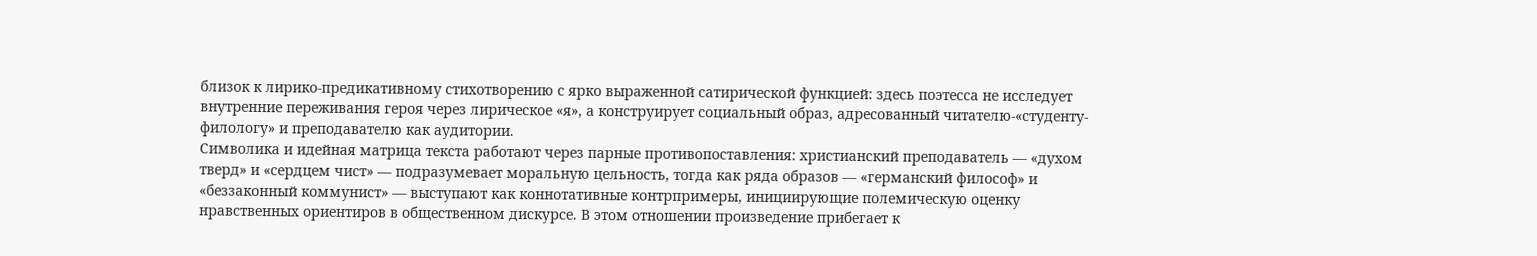близок к лирико-предикативному стихотворению с ярко выраженной сатирической функцией: здесь поэтесса не исследует внутренние переживания героя через лирическое «я», а конструирует социальный образ, адресованный читателю-«студенту-филологу» и преподавателю как аудитории.
Символика и идейная матрица текста работают через парные противопоставления: христианский преподаватель — «духом тверд» и «сердцем чист» — подразумевает моральную цельность, тогда как ряда образов — «германский философ» и «беззаконный коммунист» — выступают как коннотативные контрпримеры, инициирующие полемическую оценку нравственных ориентиров в общественном дискурсе. В этом отношении произведение прибегает к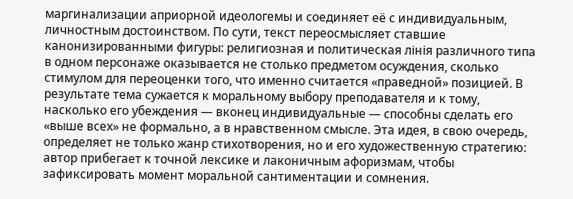маргинализации априорной идеологемы и соединяет её с индивидуальным, личностным достоинством. По сути, текст переосмысляет ставшие канонизированными фигуры: религиозная и политическая лінія различного типа в одном персонаже оказывается не столько предметом осуждения, сколько стимулом для переоценки того, что именно считается «праведной» позицией. В результате тема сужается к моральному выбору преподавателя и к тому, насколько его убеждения — вконец индивидуальные — способны сделать его «выше всех» не формально, а в нравственном смысле. Эта идея, в свою очередь, определяет не только жанр стихотворения, но и его художественную стратегию: автор прибегает к точной лексике и лаконичным афоризмам, чтобы зафиксировать момент моральной сантиментации и сомнения.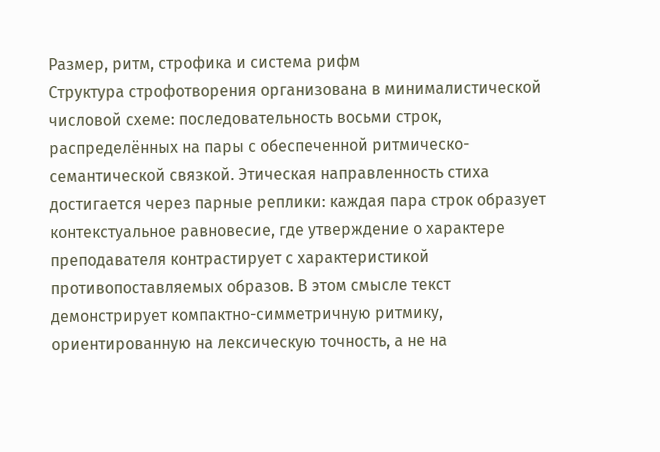Размер, ритм, строфика и система рифм
Структура строфотворения организована в минималистической числовой схеме: последовательность восьми строк, распределённых на пары с обеспеченной ритмическо-семантической связкой. Этическая направленность стиха достигается через парные реплики: каждая пара строк образует контекстуальное равновесие, где утверждение о характере преподавателя контрастирует с характеристикой противопоставляемых образов. В этом смысле текст демонстрирует компактно-симметричную ритмику, ориентированную на лексическую точность, а не на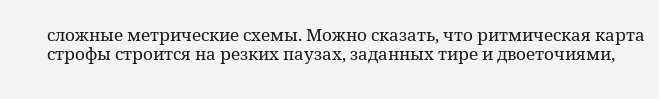сложные метрические схемы. Можно сказать, что ритмическая карта строфы строится на резких паузах, заданных тире и двоеточиями,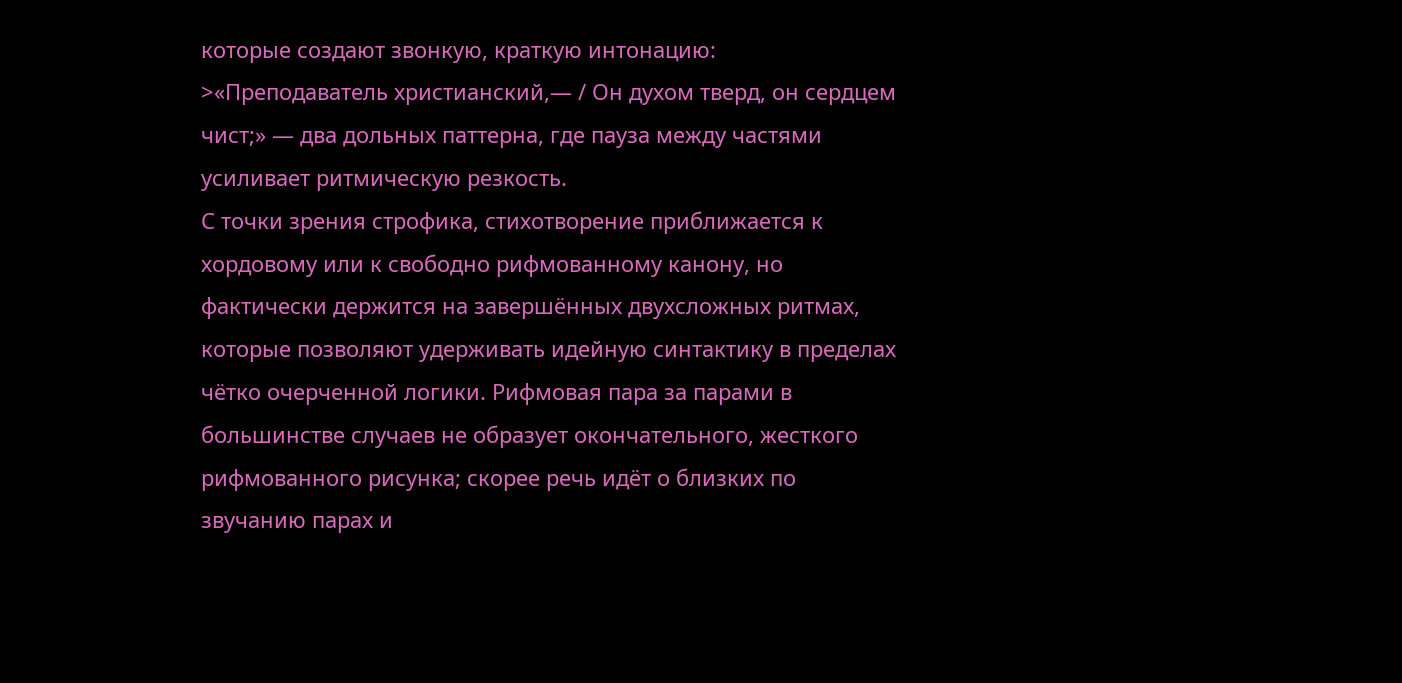которые создают звонкую, краткую интонацию: >«Преподаватель христианский,— / Он духом тверд, он сердцем чист;» — два дольных паттерна, где пауза между частями усиливает ритмическую резкость.
С точки зрения строфика, стихотворение приближается к хордовому или к свободно рифмованному канону, но фактически держится на завершённых двухсложных ритмах, которые позволяют удерживать идейную синтактику в пределах чётко очерченной логики. Рифмовая пара за парами в большинстве случаев не образует окончательного, жесткого рифмованного рисунка; скорее речь идёт о близких по звучанию парах и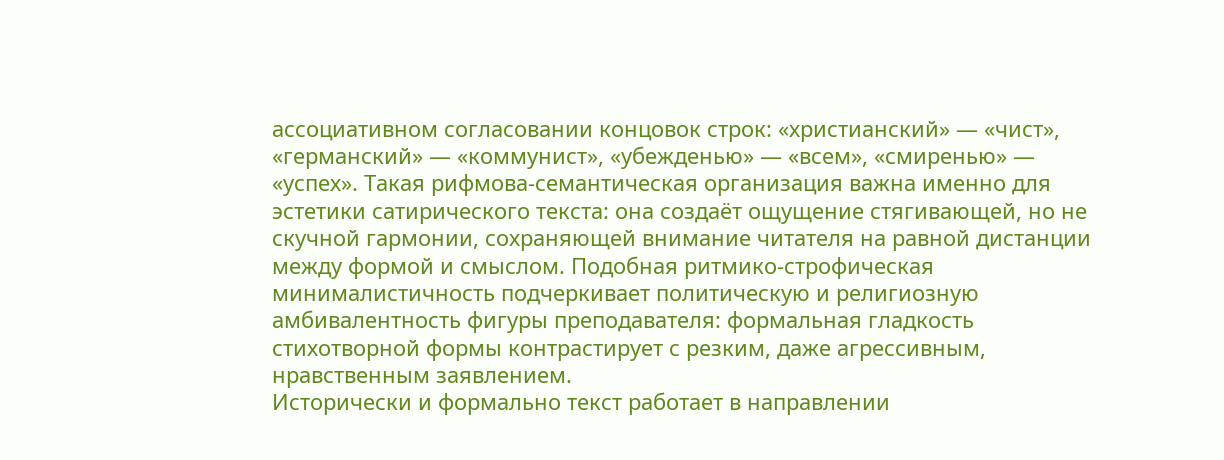ассоциативном согласовании концовок строк: «христианский» — «чист», «германский» — «коммунист», «убежденью» — «всем», «смиренью» — «успех». Такая рифмова-семантическая организация важна именно для эстетики сатирического текста: она создаёт ощущение стягивающей, но не скучной гармонии, сохраняющей внимание читателя на равной дистанции между формой и смыслом. Подобная ритмико-строфическая минималистичность подчеркивает политическую и религиозную амбивалентность фигуры преподавателя: формальная гладкость стихотворной формы контрастирует с резким, даже агрессивным, нравственным заявлением.
Исторически и формально текст работает в направлении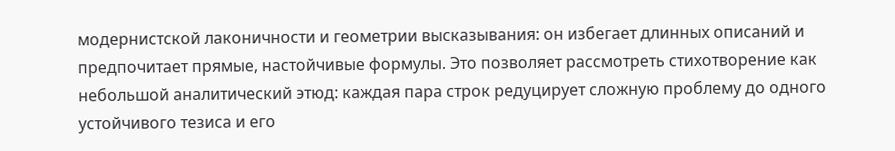модернистской лаконичности и геометрии высказывания: он избегает длинных описаний и предпочитает прямые, настойчивые формулы. Это позволяет рассмотреть стихотворение как небольшой аналитический этюд: каждая пара строк редуцирует сложную проблему до одного устойчивого тезиса и его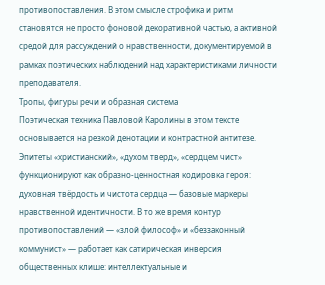противопоставления. В этом смысле строфика и ритм становятся не просто фоновой декоративной частью, а активной средой для рассуждений о нравственности, документируемой в рамках поэтических наблюдений над характеристиками личности преподавателя.
Тропы, фигуры речи и образная система
Поэтическая техника Павловой Каролины в этом тексте основывается на резкой денотации и контрастной антитезе. Эпитеты «христианский», «духом тверд», «сердцем чист» функционируют как образно-ценностная кодировка героя: духовная твёрдость и чистота сердца — базовые маркеры нравственной идентичности. В то же время контур противопоставлений — «злой философ» и «беззаконный коммунист» — работает как сатирическая инверсия общественных клише: интеллектуальные и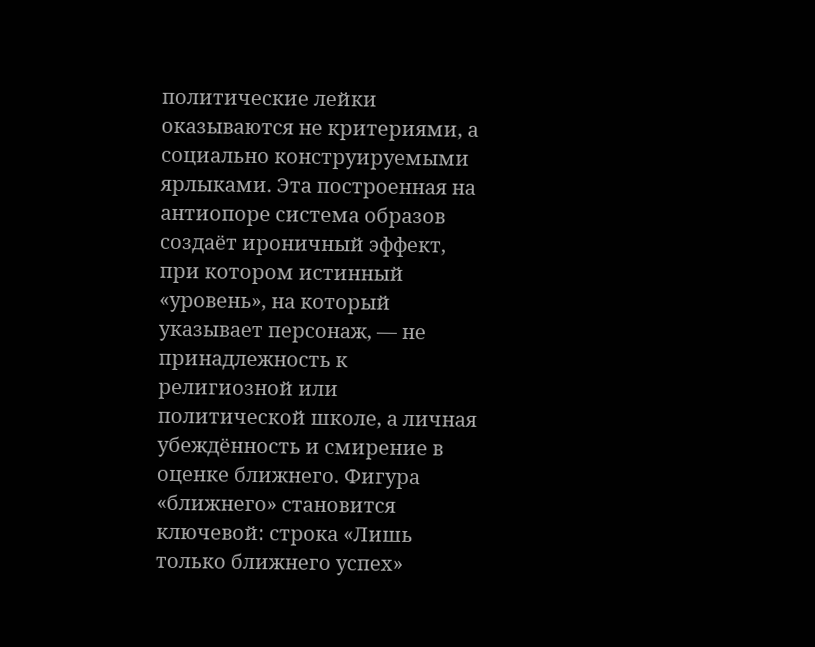политические лейки оказываются не критериями, а социально конструируемыми ярлыками. Эта построенная на антиопоре система образов создаёт ироничный эффект, при котором истинный «уровень», на который указывает персонаж, — не принадлежность к религиозной или политической школе, а личная убеждённость и смирение в оценке ближнего. Фигура «ближнего» становится ключевой: строка «Лишь только ближнего успех»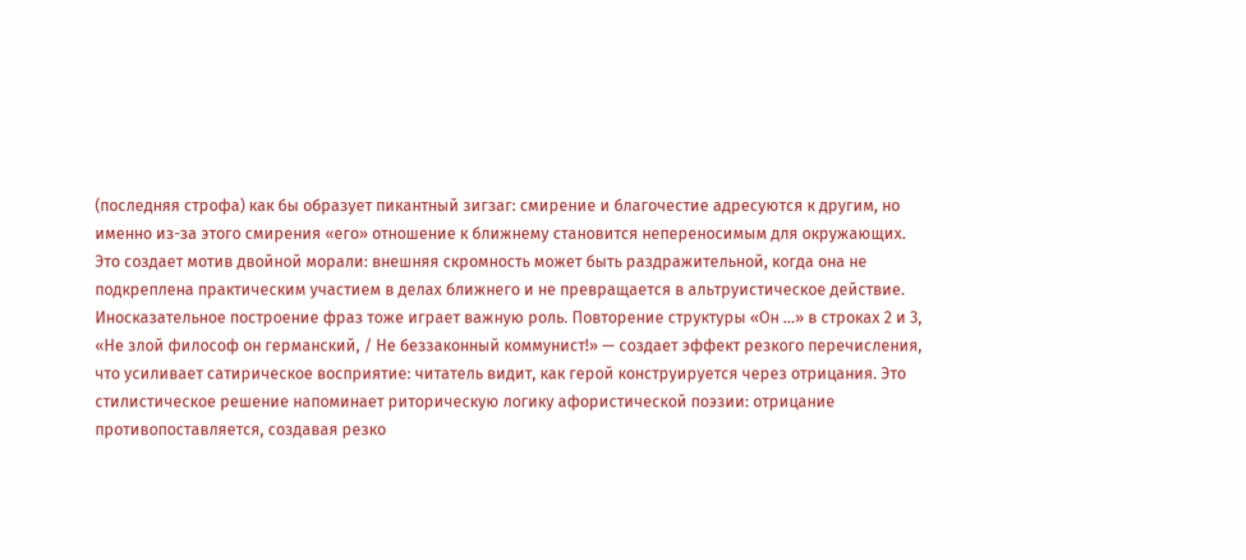(последняя строфа) как бы образует пикантный зигзаг: смирение и благочестие адресуются к другим, но именно из-за этого смирения «его» отношение к ближнему становится непереносимым для окружающих. Это создает мотив двойной морали: внешняя скромность может быть раздражительной, когда она не подкреплена практическим участием в делах ближнего и не превращается в альтруистическое действие.
Иносказательное построение фраз тоже играет важную роль. Повторение структуры «Он …» в строках 2 и 3, «Не злой философ он германский, / Не беззаконный коммунист!» — создает эффект резкого перечисления, что усиливает сатирическое восприятие: читатель видит, как герой конструируется через отрицания. Это стилистическое решение напоминает риторическую логику афористической поэзии: отрицание противопоставляется, создавая резко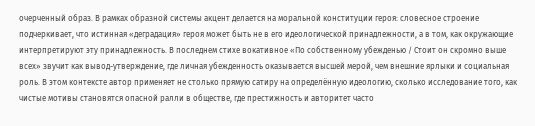очерченный образ. В рамках образной системы акцент делается на моральной конституции героя: словесное строение подчеркивает, что истинная «деградация» героя может быть не в его идеологической принадлежности, а в том, как окружающие интерпретируют эту принадлежность. В последнем стихе вокативное «По собственному убежденью / Стоит он скромно выше всех» звучит как вывод-утверждение, где личная убежденность оказывается высшей мерой, чем внешние ярлыки и социальная роль. В этом контексте автор применяет не столько прямую сатиру на определённую идеологию, сколько исследование того, как чистые мотивы становятся опасной ралли в обществе, где престижность и авторитет часто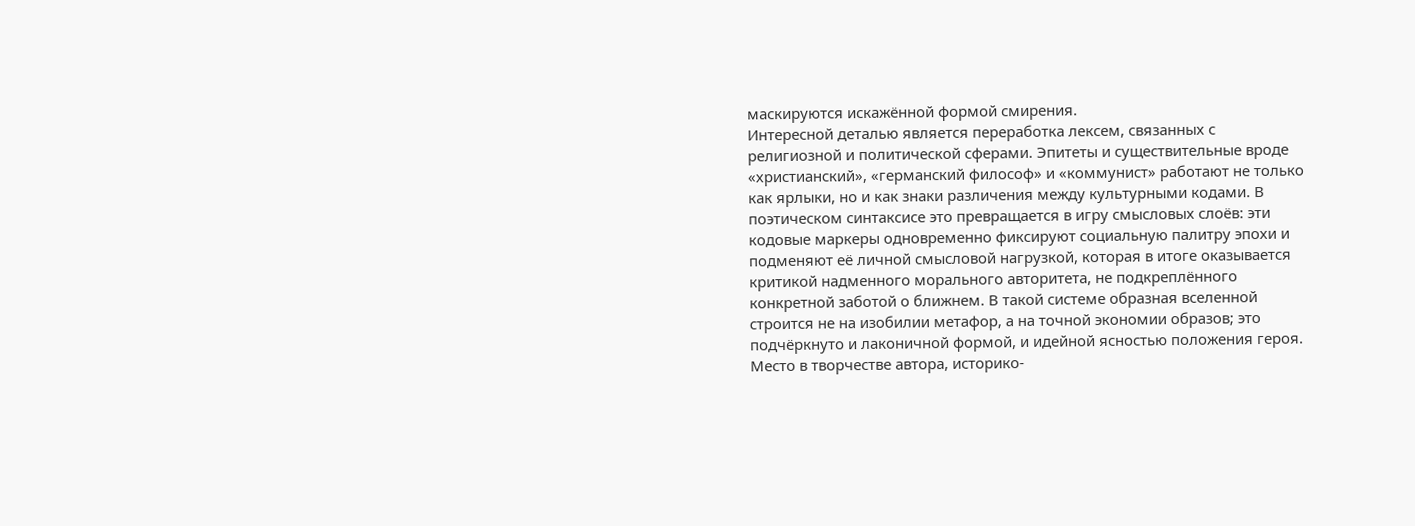маскируются искажённой формой смирения.
Интересной деталью является переработка лексем, связанных с религиозной и политической сферами. Эпитеты и существительные вроде «христианский», «германский философ» и «коммунист» работают не только как ярлыки, но и как знаки различения между культурными кодами. В поэтическом синтаксисе это превращается в игру смысловых слоёв: эти кодовые маркеры одновременно фиксируют социальную палитру эпохи и подменяют её личной смысловой нагрузкой, которая в итоге оказывается критикой надменного морального авторитета, не подкреплённого конкретной заботой о ближнем. В такой системе образная вселенной строится не на изобилии метафор, а на точной экономии образов; это подчёркнуто и лаконичной формой, и идейной ясностью положения героя.
Место в творчестве автора, историко-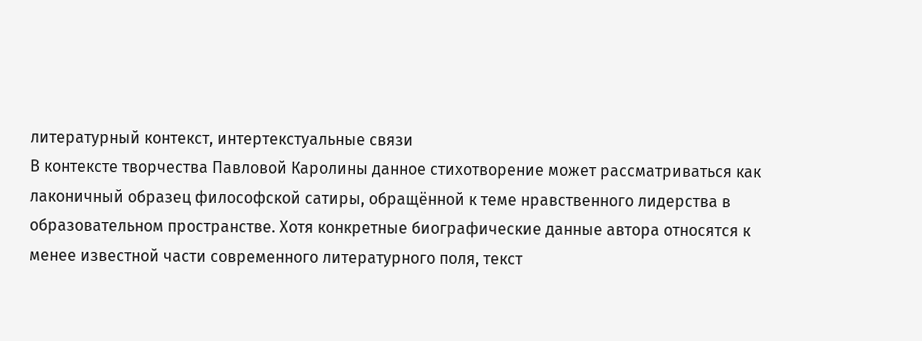литературный контекст, интертекстуальные связи
В контексте творчества Павловой Каролины данное стихотворение может рассматриваться как лаконичный образец философской сатиры, обращённой к теме нравственного лидерства в образовательном пространстве. Хотя конкретные биографические данные автора относятся к менее известной части современного литературного поля, текст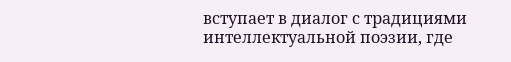вступает в диалог с традициями интеллектуальной поэзии, где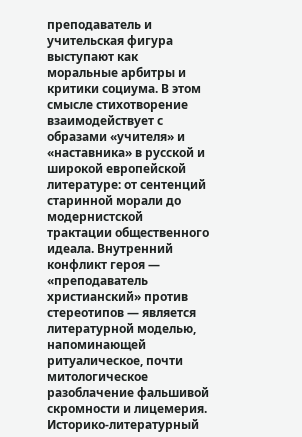преподаватель и учительская фигура выступают как моральные арбитры и критики социума. В этом смысле стихотворение взаимодействует с образами «учителя» и «наставника» в русской и широкой европейской литературе: от сентенций старинной морали до модернистской трактации общественного идеала. Внутренний конфликт героя — «преподаватель христианский» против стереотипов — является литературной моделью, напоминающей ритуалическое, почти митологическое разоблачение фальшивой скромности и лицемерия.
Историко-литературный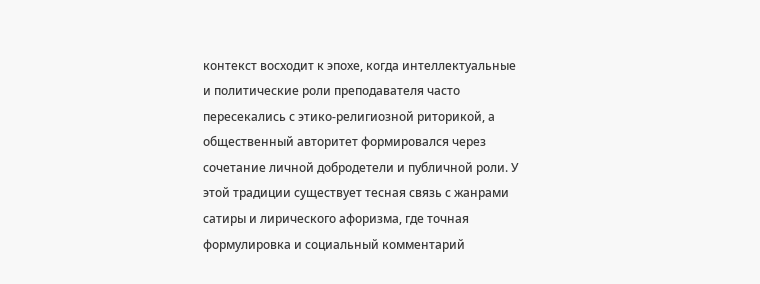контекст восходит к эпохе, когда интеллектуальные и политические роли преподавателя часто пересекались с этико-религиозной риторикой, а общественный авторитет формировался через сочетание личной добродетели и публичной роли. У этой традиции существует тесная связь с жанрами сатиры и лирического афоризма, где точная формулировка и социальный комментарий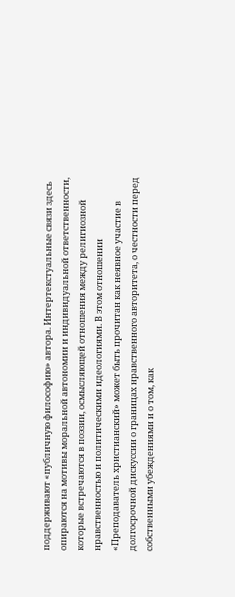поддерживают «публичную философию» автора. Интертекстуальные связи здесь опираются на мотивы моральной автономии и индивидуальной ответственности, которые встречаются в поэзии, осмысляющей отношения между религиозной нравственностью и политическими идеологиями. В этом отношении «Преподаватель христианский» может быть прочитан как неявное участие в долгосрочной дискуссии о границах нравственного авторитета, о честности перед собственными убеждениями и о том, как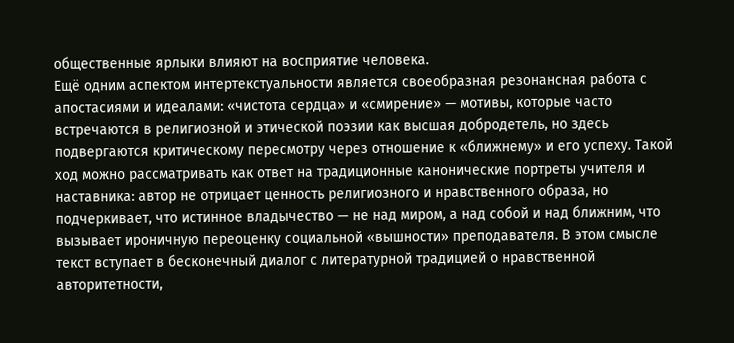общественные ярлыки влияют на восприятие человека.
Ещё одним аспектом интертекстуальности является своеобразная резонансная работа с апостасиями и идеалами: «чистота сердца» и «смирение» — мотивы, которые часто встречаются в религиозной и этической поэзии как высшая добродетель, но здесь подвергаются критическому пересмотру через отношение к «ближнему» и его успеху. Такой ход можно рассматривать как ответ на традиционные канонические портреты учителя и наставника: автор не отрицает ценность религиозного и нравственного образа, но подчеркивает, что истинное владычество — не над миром, а над собой и над ближним, что вызывает ироничную переоценку социальной «вышности» преподавателя. В этом смысле текст вступает в бесконечный диалог с литературной традицией о нравственной авторитетности,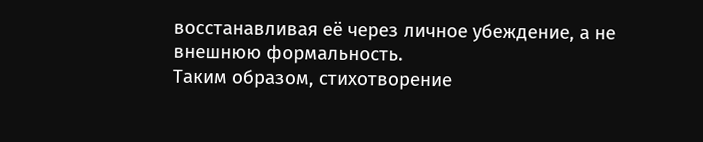восстанавливая её через личное убеждение, а не внешнюю формальность.
Таким образом, стихотворение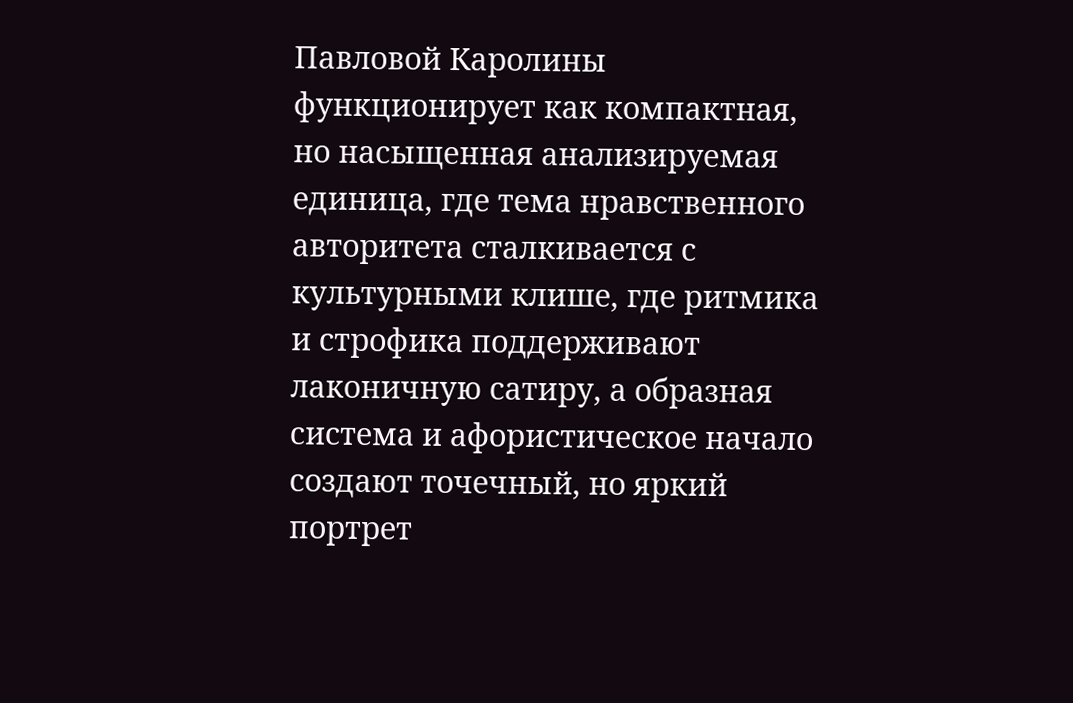Павловой Каролины функционирует как компактная, но насыщенная анализируемая единица, где тема нравственного авторитета сталкивается с культурными клише, где ритмика и строфика поддерживают лаконичную сатиру, а образная система и афористическое начало создают точечный, но яркий портрет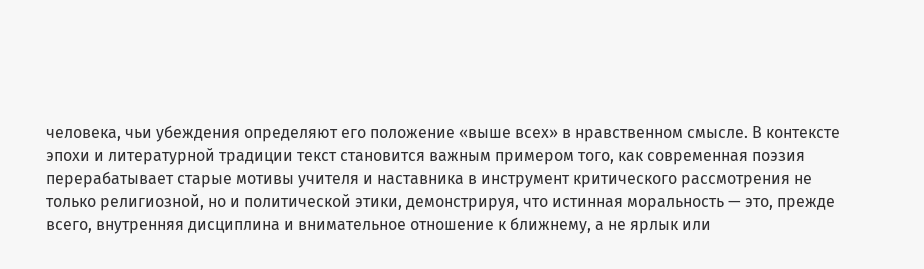человека, чьи убеждения определяют его положение «выше всех» в нравственном смысле. В контексте эпохи и литературной традиции текст становится важным примером того, как современная поэзия перерабатывает старые мотивы учителя и наставника в инструмент критического рассмотрения не только религиозной, но и политической этики, демонстрируя, что истинная моральность — это, прежде всего, внутренняя дисциплина и внимательное отношение к ближнему, а не ярлык или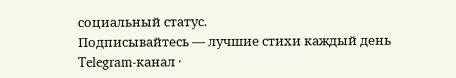социальный статус.
Подписывайтесь — лучшие стихи каждый день
Telegram-канал ·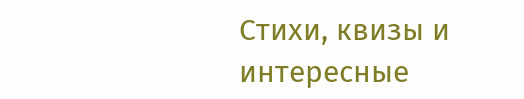Стихи, квизы и интересные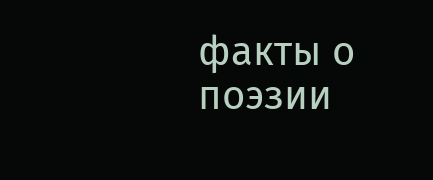факты о поэзии